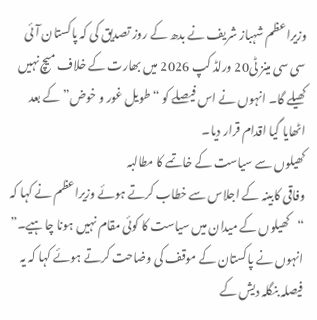وزیراعظم شہباز شریف نے بدھ کے روز تصدیق کی کہ پاکستان آئی سی سی مینز ٹی20 ورلڈ کپ 2026 میں بھارت کے خلاف میچ نہیں کھیلے گا۔ انہوں نے اس فیصلے کو “طویل غور و خوض” کے بعد اٹھایا گیا اقدام قرار دیا۔
کھیلوں سے سیاست کے خاتمے کا مطالبہ
وفاقی کابینہ کے اجلاس سے خطاب کرتے ہوئے وزیراعظم نے کہا کہ “کھیلوں کے میدان میں سیاست کا کوئی مقام نہیں ہونا چاہیے۔” انہوں نے پاکستان کے موقف کی وضاحت کرتے ہوئے کہا کہ یہ فیصلہ بنگلہ دیش کے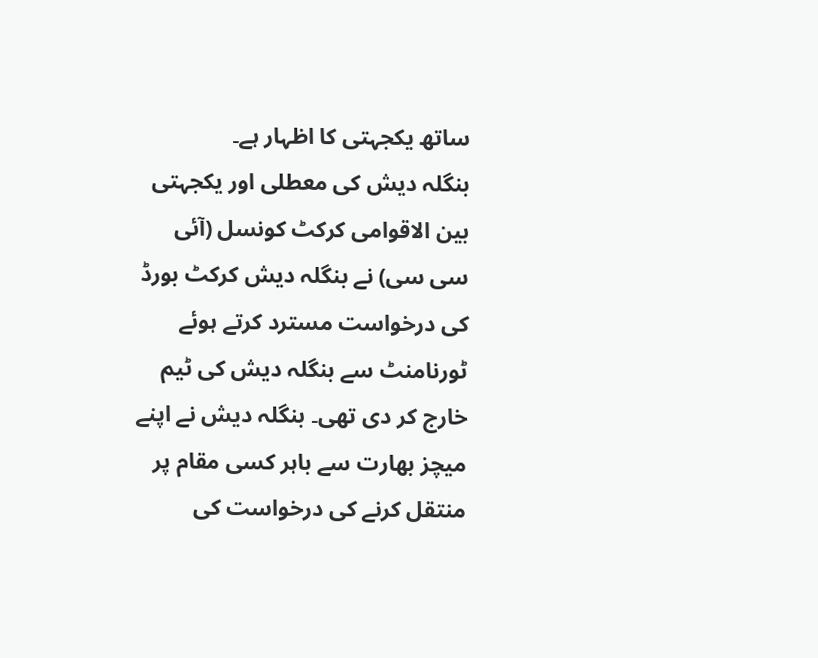ساتھ یکجہتی کا اظہار ہے۔
بنگلہ دیش کی معطلی اور یکجہتی
بین الاقوامی کرکٹ کونسل (آئی سی سی) نے بنگلہ دیش کرکٹ بورڈ کی درخواست مسترد کرتے ہوئے ٹورنامنٹ سے بنگلہ دیش کی ٹیم خارج کر دی تھی۔ بنگلہ دیش نے اپنے میچز بھارت سے باہر کسی مقام پر منتقل کرنے کی درخواست کی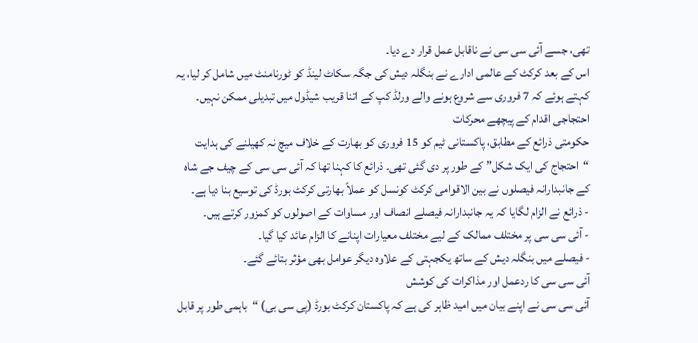تھی، جسے آئی سی سی نے ناقابل عمل قرار دے دیا۔
اس کے بعد کرکٹ کے عالمی ادارے نے بنگلہ دیش کی جگہ سکاٹ لینڈ کو ٹورنامنٹ میں شامل کر لیا، یہ کہتے ہوئے کہ 7 فروری سے شروع ہونے والے ورلڈ کپ کے اتنا قریب شیڈول میں تبدیلی ممکن نہیں۔
احتجاجی اقدام کے پیچھے محرکات
حکومتی ذرائع کے مطابق، پاکستانی ٹیم کو 15 فروری کو بھارت کے خلاف میچ نہ کھیلنے کی ہدایت “احتجاج کی ایک شکل” کے طور پر دی گئی تھی۔ ذرائع کا کہنا تھا کہ آئی سی سی کے چیف جے شاہ کے جانبدارانہ فیصلوں نے بین الاقوامی کرکٹ کونسل کو عملاً بھارتی کرکٹ بورڈ کی توسیع بنا دیا ہے۔
- ذرائع نے الزام لگایا کہ یہ جانبدارانہ فیصلے انصاف اور مساوات کے اصولوں کو کمزور کرتے ہیں۔
- آئی سی سی پر مختلف ممالک کے لیے مختلف معیارات اپنانے کا الزام عائد کیا گیا۔
- فیصلے میں بنگلہ دیش کے ساتھ یکجہتی کے علاوہ دیگر عوامل بھی مؤثر بتائے گئے۔
آئی سی سی کا ردعمل اور مذاکرات کی کوشش
آئی سی سی نے اپنے بیان میں امید ظاہر کی ہے کہ پاکستان کرکٹ بورڈ (پی سی بی) “باہمی طور پر قابل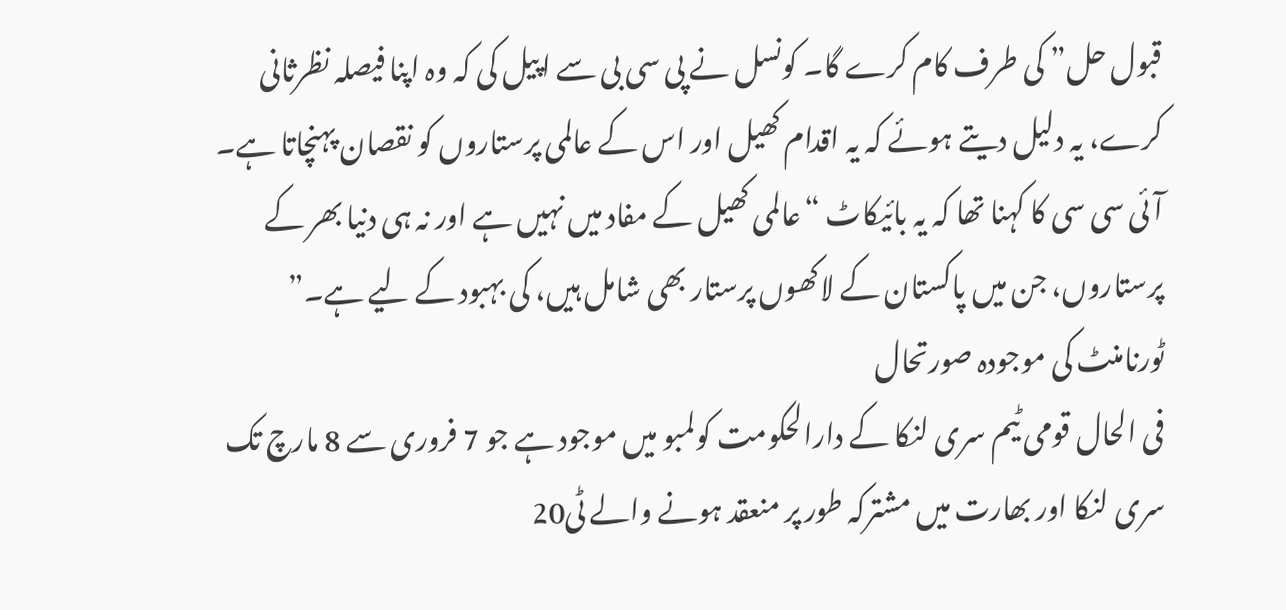قبول حل” کی طرف کام کرے گا۔ کونسل نے پی سی بی سے اپیل کی کہ وہ اپنا فیصلہ نظرثانی کرے، یہ دلیل دیتے ہوئے کہ یہ اقدام کھیل اور اس کے عالمی پرستاروں کو نقصان پہنچاتا ہے۔
آئی سی سی کا کہنا تھا کہ یہ بائیکاٹ “عالمی کھیل کے مفاد میں نہیں ہے اور نہ ہی دنیا بھر کے پرستاروں، جن میں پاکستان کے لاکھوں پرستار بھی شامل ہیں، کی بہبود کے لیے ہے۔”
ٹورنامنٹ کی موجودہ صورتحال
فی الحال قومی ٹیم سری لنکا کے دارالحکومت کولمبو میں موجود ہے جو 7 فروری سے 8 مارچ تک سری لنکا اور بھارت میں مشترکہ طور پر منعقد ہونے والے ٹی20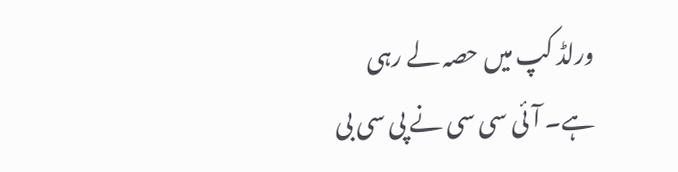ورلڈ کپ میں حصہ لے رہی ہے۔ آئی سی سی نے پی سی بی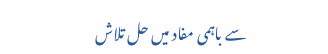سے باہمی مفاد میں حل تلاش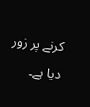کرنے پر زور دیا ہے۔